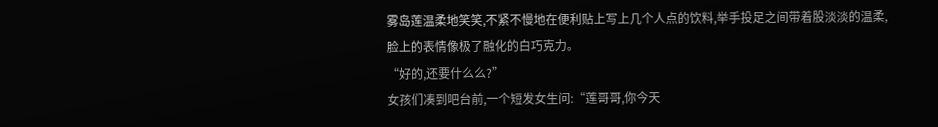雾岛莲温柔地笑笑,不紧不慢地在便利贴上写上几个人点的饮料,举手投足之间带着股淡淡的温柔,脸上的表情像极了融化的白巧克力。
“好的,还要什么么?”
女孩们凑到吧台前,一个短发女生问:“莲哥哥,你今天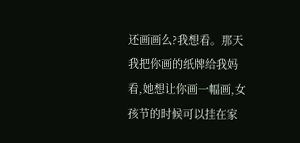还画画么?我想看。那天我把你画的纸牌给我妈看,她想让你画一幅画,女孩节的时候可以挂在家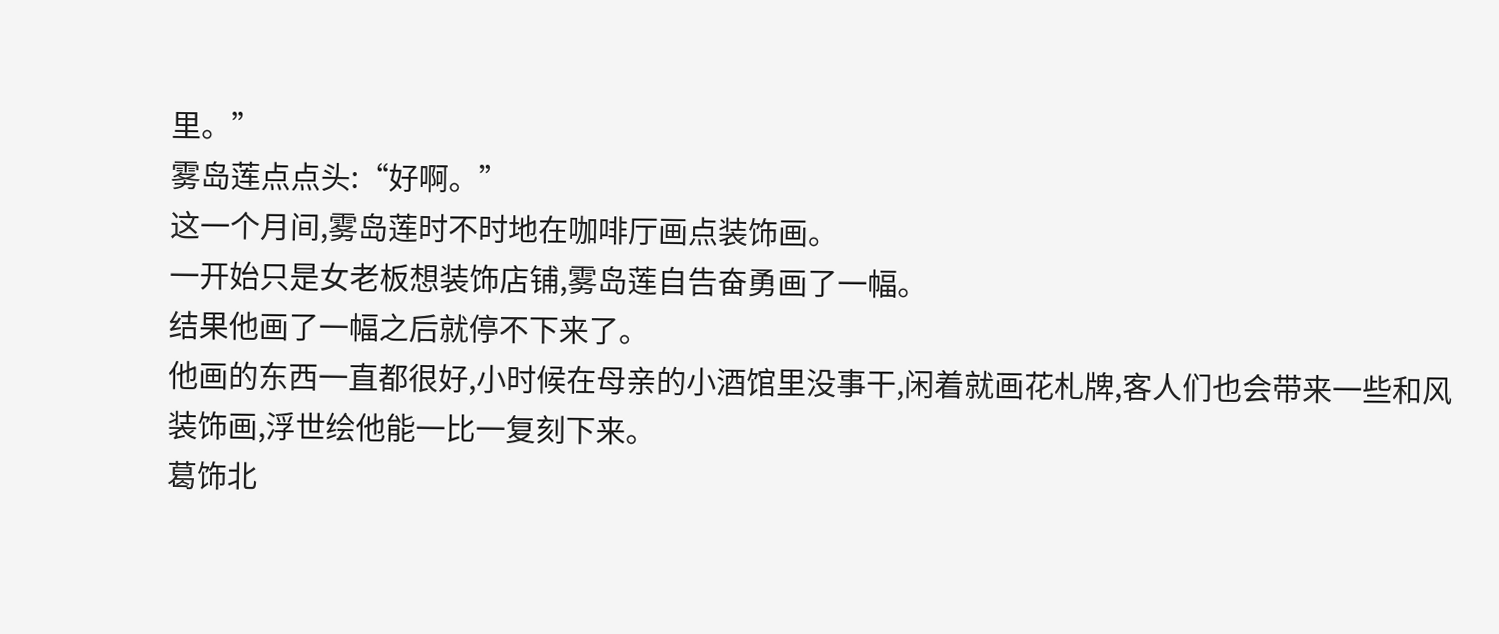里。”
雾岛莲点点头:“好啊。”
这一个月间,雾岛莲时不时地在咖啡厅画点装饰画。
一开始只是女老板想装饰店铺,雾岛莲自告奋勇画了一幅。
结果他画了一幅之后就停不下来了。
他画的东西一直都很好,小时候在母亲的小酒馆里没事干,闲着就画花札牌,客人们也会带来一些和风装饰画,浮世绘他能一比一复刻下来。
葛饰北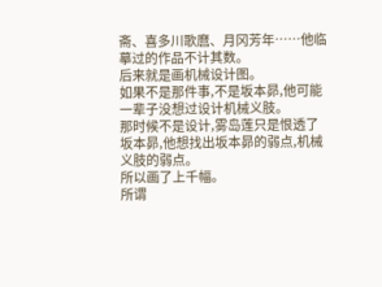斋、喜多川歌麿、月冈芳年……他临摹过的作品不计其数。
后来就是画机械设计图。
如果不是那件事,不是坂本昴,他可能一辈子没想过设计机械义肢。
那时候不是设计,雾岛莲只是恨透了坂本昴,他想找出坂本昴的弱点,机械义肢的弱点。
所以画了上千幅。
所谓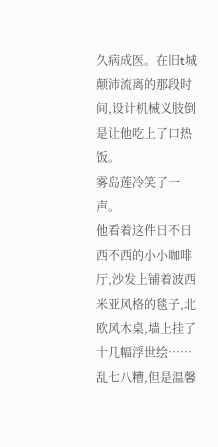久病成医。在旧t城颠沛流离的那段时间,设计机械义肢倒是让他吃上了口热饭。
雾岛莲冷笑了一声。
他看着这件日不日西不西的小小咖啡厅,沙发上铺着波西米亚风格的毯子,北欧风木桌,墙上挂了十几幅浮世绘……乱七八糟,但是温馨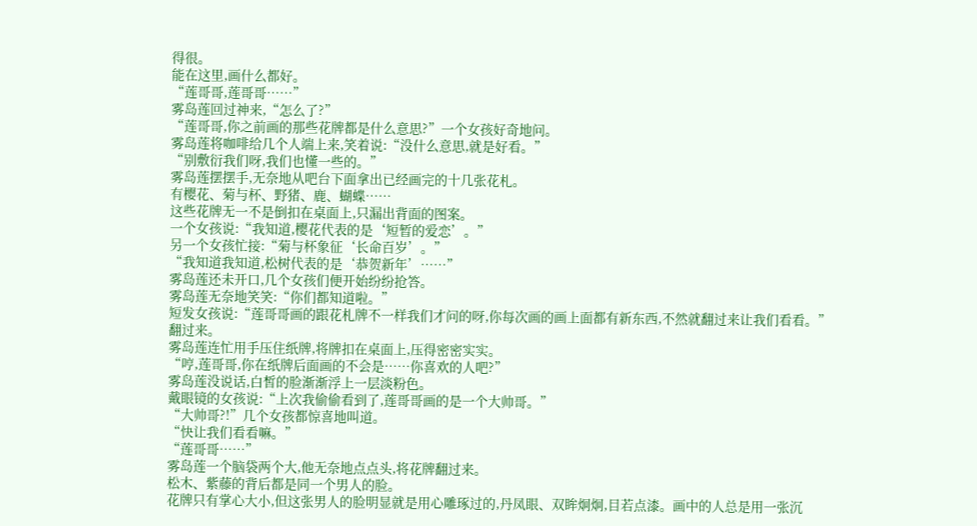得很。
能在这里,画什么都好。
“莲哥哥,莲哥哥……”
雾岛莲回过神来,“怎么了?”
“莲哥哥,你之前画的那些花牌都是什么意思?”一个女孩好奇地问。
雾岛莲将咖啡给几个人端上来,笑着说:“没什么意思,就是好看。”
“别敷衍我们呀,我们也懂一些的。”
雾岛莲摆摆手,无奈地从吧台下面拿出已经画完的十几张花札。
有樱花、菊与杯、野猪、鹿、蝴蝶……
这些花牌无一不是倒扣在桌面上,只漏出背面的图案。
一个女孩说:“我知道,樱花代表的是‘短暂的爱恋’。”
另一个女孩忙接:“菊与杯象征‘长命百岁’。”
“我知道我知道,松树代表的是‘恭贺新年’……”
雾岛莲还未开口,几个女孩们便开始纷纷抢答。
雾岛莲无奈地笑笑:“你们都知道啦。”
短发女孩说:“莲哥哥画的跟花札牌不一样我们才问的呀,你每次画的画上面都有新东西,不然就翻过来让我们看看。”
翻过来。
雾岛莲连忙用手压住纸牌,将牌扣在桌面上,压得密密实实。
“哼,莲哥哥,你在纸牌后面画的不会是……你喜欢的人吧?”
雾岛莲没说话,白皙的脸渐渐浮上一层淡粉色。
戴眼镜的女孩说:“上次我偷偷看到了,莲哥哥画的是一个大帅哥。”
“大帅哥?!”几个女孩都惊喜地叫道。
“快让我们看看嘛。”
“莲哥哥……”
雾岛莲一个脑袋两个大,他无奈地点点头,将花牌翻过来。
松木、紫藤的背后都是同一个男人的脸。
花牌只有掌心大小,但这张男人的脸明显就是用心雕琢过的,丹凤眼、双眸炯炯,目若点漆。画中的人总是用一张沉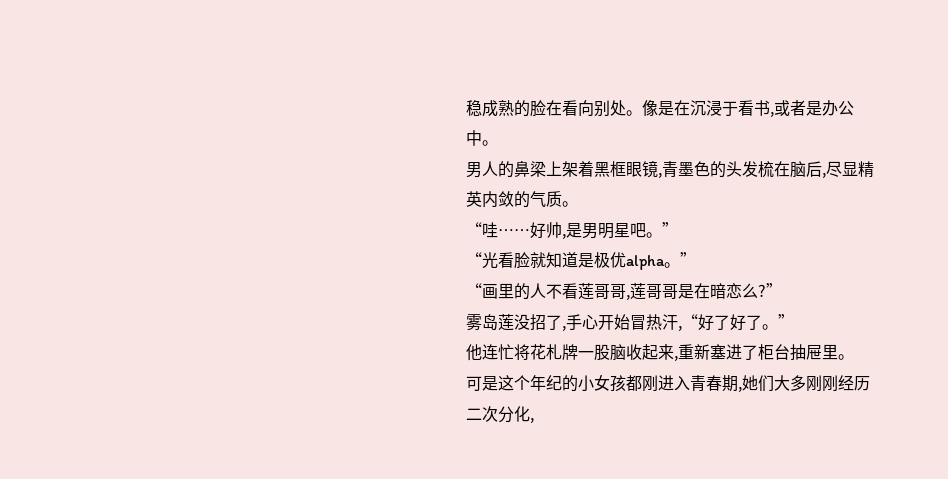稳成熟的脸在看向别处。像是在沉浸于看书,或者是办公中。
男人的鼻梁上架着黑框眼镜,青墨色的头发梳在脑后,尽显精英内敛的气质。
“哇……好帅,是男明星吧。”
“光看脸就知道是极优alpha。”
“画里的人不看莲哥哥,莲哥哥是在暗恋么?”
雾岛莲没招了,手心开始冒热汗,“好了好了。”
他连忙将花札牌一股脑收起来,重新塞进了柜台抽屉里。
可是这个年纪的小女孩都刚进入青春期,她们大多刚刚经历二次分化,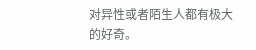对异性或者陌生人都有极大的好奇。